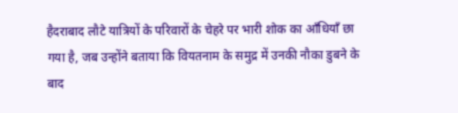हैदराबाद लौटे यात्रियों के परिवारों के चेहरे पर भारी शोक का आँधियॉं छा गया है, जब उन्होंने बताया कि वियतनाम के समुद्र में उनकी नौका डुबने के बाद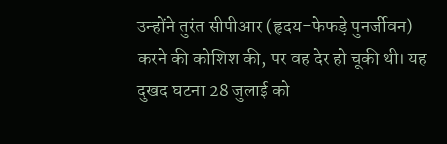उन्होंने तुरंत सीपीआर (हृदय-फेफड़े पुनर्जीवन) करने की कोशिश की, पर वह देर हो चूकी थी। यह दुखद घटना 28 जुलाई को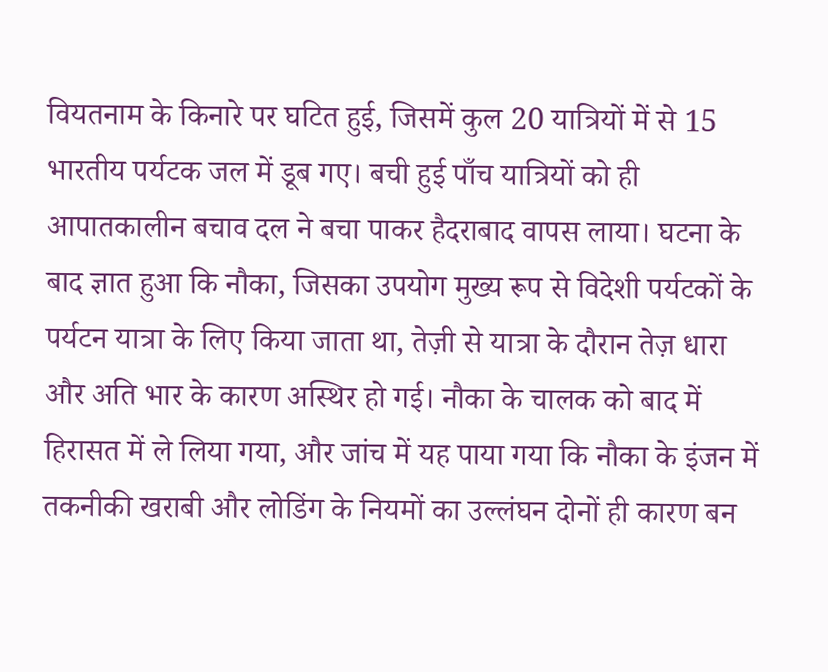वियतनाम के किनारे पर घटित हुई, जिसमें कुल 20 यात्रियों में से 15 भारतीय पर्यटक जल में डूब गए। बची हुई पाँच यात्रियों को ही आपातकालीन बचाव दल ने बचा पाकर हैदराबाद वापस लाया। घटना के बाद ज्ञात हुआ कि नौका, जिसका उपयोग मुख्य रूप से विदेशी पर्यटकों के पर्यटन यात्रा के लिए किया जाता था, तेज़ी से यात्रा के दौरान तेज़ धारा और अति भार के कारण अस्थिर हो गई। नौका के चालक को बाद में हिरासत में ले लिया गया, और जांच में यह पाया गया कि नौका के इंजन में तकनीकी खराबी और लोडिंग के नियमों का उल्लंघन दोनों ही कारण बन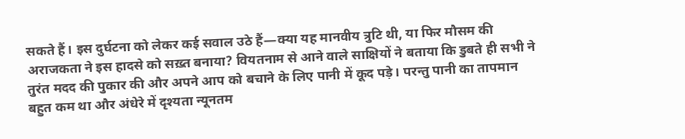सकते हैं। इस दुर्घटना को लेकर कई सवाल उठे हैं—क्या यह मानवीय त्रुटि थी, या फिर मौसम की अराजकता ने इस हादसे को सख़्त बनाया? वियतनाम से आने वाले साक्षियों ने बताया कि डुबते ही सभी ने तुरंत मदद की पुकार की और अपने आप को बचाने के लिए पानी में कूद पड़े। परन्तु पानी का तापमान बहुत कम था और अंधेरे में दृश्यता न्यूनतम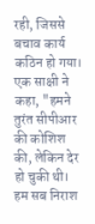रही, जिससे बचाव कार्य कठिन हो गया। एक साक्षी ने कहा, "हमने तुरंत सीपीआर की कोशिश की, लेकिन देर हो चुकी थी। हम सब निराश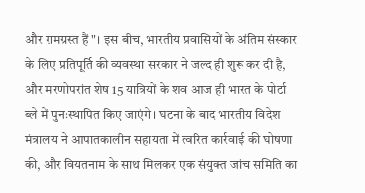और ग़मग्रस्त हैं"। इस बीच, भारतीय प्रवासियों के अंतिम संस्कार के लिए प्रतिपूर्ति की व्यवस्था सरकार ने जल्द ही शुरू कर दी है, और मरणोपरांत शेष 15 यात्रियों के शव आज ही भारत के पोर्टा ब्ले में पुनःस्थापित किए जाएंगे। घटना के बाद भारतीय विदेश मंत्रालय ने आपातकालीन सहायता में त्वरित कार्रवाई की घोषणा की, और वियतनाम के साथ मिलकर एक संयुक्त जांच समिति का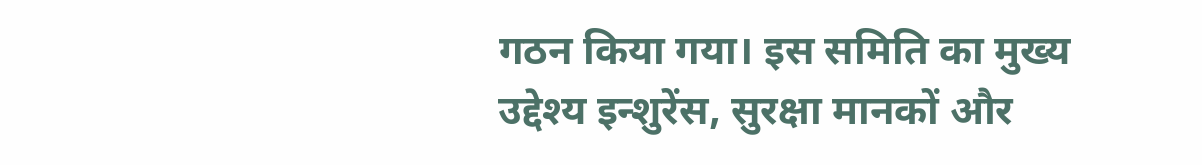गठन किया गया। इस समिति का मुख्य उद्देश्य इन्शुरेंस, सुरक्षा मानकों और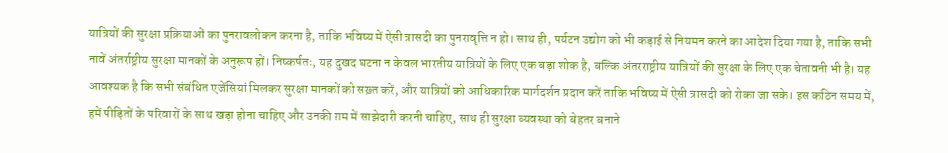यात्रियों की सुरक्षा प्रक्रियाओं का पुनरावलोकन करना है, ताकि भविष्य में ऐसी त्रासदी का पुनरावृत्ति न हो। साथ ही, पर्यटन उद्योग को भी कड़ाई से नियमन करने का आदेश दिया गया है, ताकि सभी नावें अंतर्राष्ट्रीय सुरक्षा मानकों के अनुरूप हों। निष्कर्षतः, यह दुखद घटना न केवल भारतीय यात्रियों के लिए एक बड़ा शोक है, बल्कि अंतरराष्ट्रीय यात्रियों की सुरक्षा के लिए एक चेतावनी भी है। यह आवश्यक है कि सभी संबंधित एजेंसियां मिलकर सुरक्षा मानकों को सख़्त करें, और यात्रियों को आधिकारिक मार्गदर्शन प्रदान करें ताकि भविष्य में ऐसी त्रासदी को रोका जा सके। इस कठिन समय में, हमें पीड़ितों के परिवारों के साथ खड़ा होना चाहिए और उनकी ग़म में साझेदारी करनी चाहिए, साथ ही सुरक्षा व्यवस्था को बेहतर बनाने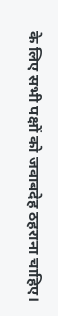के लिए सभी पक्षों को जवाबदेह ठहराना चाहिए।